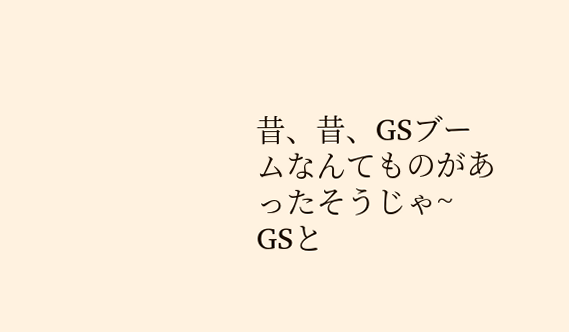昔、昔、GSブームなんてものがあったそうじゃ~
GSと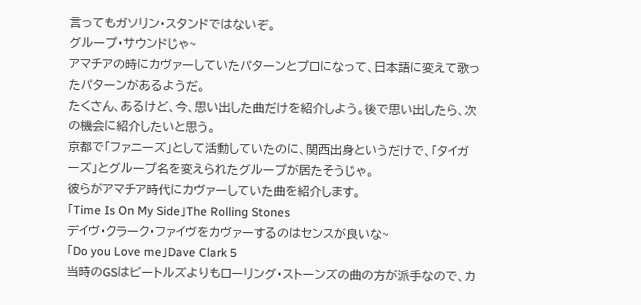言ってもガソリン・スタンドではないぞ。
グループ・サウンドじゃ~
アマチアの時にカヴァーしていたパターンとプロになって、日本語に変えて歌ったパターンがあるようだ。
たくさん、あるけど、今、思い出した曲だけを紹介しよう。後で思い出したら、次の機会に紹介したいと思う。
京都で「ファニーズ」として活動していたのに、関西出身というだけで、「タイガーズ」とグループ名を変えられたグループが居たそうじゃ。
彼らがアマチア時代にカヴァーしていた曲を紹介します。
「Time Is On My Side」The Rolling Stones
デイヴ・クラーク・ファイヴをカヴァーするのはセンスが良いな~
「Do you Love me」Dave Clark 5
当時のGSはビートルズよりもローリング・ストーンズの曲の方が派手なので、カ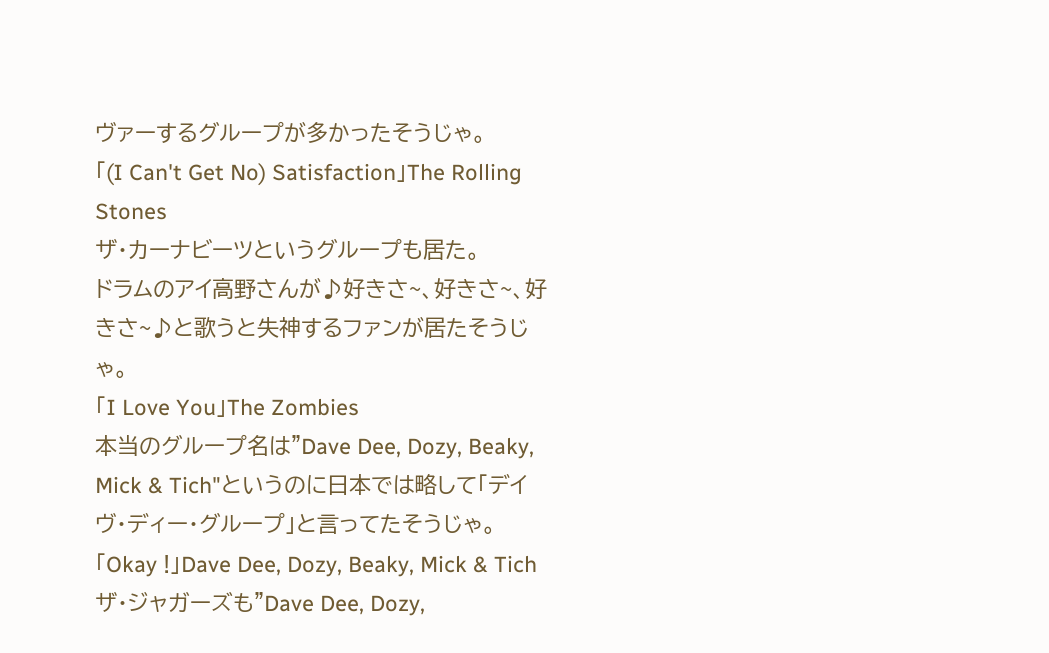ヴァーするグループが多かったそうじゃ。
「(I Can't Get No) Satisfaction」The Rolling Stones
ザ・カーナビーツというグループも居た。
ドラムのアイ高野さんが♪好きさ~、好きさ~、好きさ~♪と歌うと失神するファンが居たそうじゃ。
「I Love You」The Zombies
本当のグループ名は"Dave Dee, Dozy, Beaky, Mick & Tich"というのに日本では略して「デイヴ・ディー・グループ」と言ってたそうじゃ。
「Okay !」Dave Dee, Dozy, Beaky, Mick & Tich
ザ・ジャガーズも"Dave Dee, Dozy,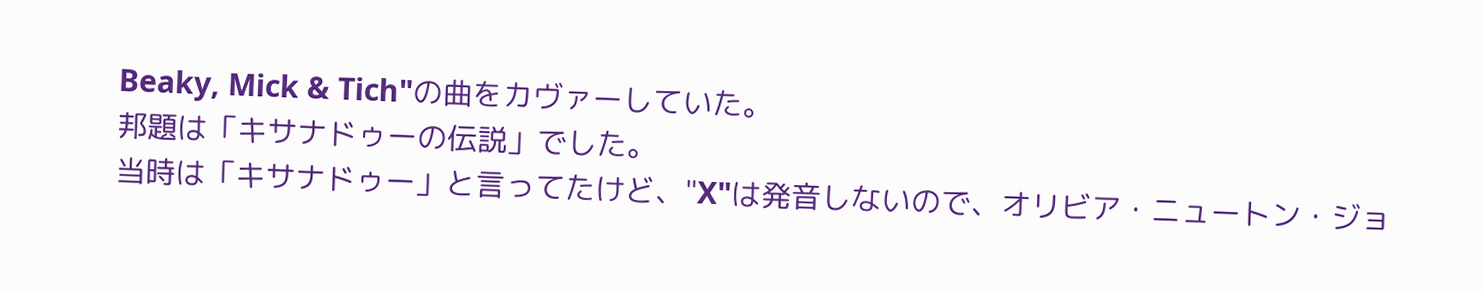Beaky, Mick & Tich"の曲をカヴァーしていた。
邦題は「キサナドゥーの伝説」でした。
当時は「キサナドゥー」と言ってたけど、"X"は発音しないので、オリビア・ニュートン・ジョ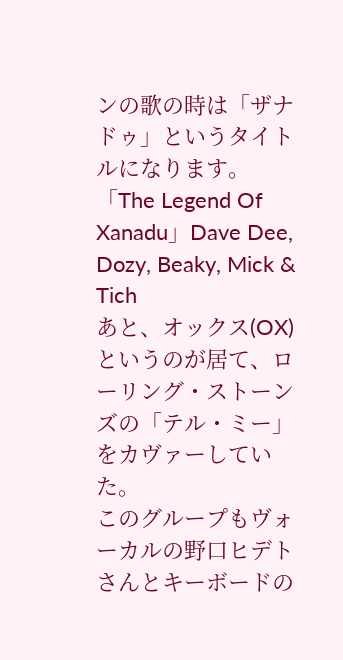ンの歌の時は「ザナドゥ」というタイトルになります。
「The Legend Of Xanadu」Dave Dee, Dozy, Beaky, Mick & Tich
あと、オックス(OX)というのが居て、ローリング・ストーンズの「テル・ミー」をカヴァーしていた。
このグループもヴォーカルの野口ヒデトさんとキーボードの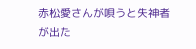赤松愛さんが唄うと失神者が出た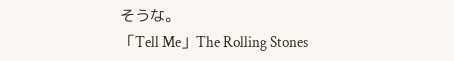そうな。
「Tell Me」The Rolling Stones